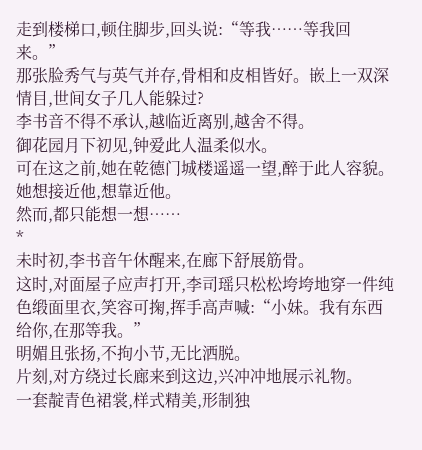走到楼梯口,顿住脚步,回头说:“等我……等我回来。”
那张脸秀气与英气并存,骨相和皮相皆好。嵌上一双深情目,世间女子几人能躲过?
李书音不得不承认,越临近离别,越舍不得。
御花园月下初见,钟爱此人温柔似水。
可在这之前,她在乾德门城楼遥遥一望,醉于此人容貌。
她想接近他,想靠近他。
然而,都只能想一想……
*
未时初,李书音午休醒来,在廊下舒展筋骨。
这时,对面屋子应声打开,李司瑶只松松垮垮地穿一件纯色缎面里衣,笑容可掬,挥手高声喊:“小妹。我有东西给你,在那等我。”
明媚且张扬,不拘小节,无比洒脱。
片刻,对方绕过长廊来到这边,兴冲冲地展示礼物。
一套靛青色裙裳,样式精美,形制独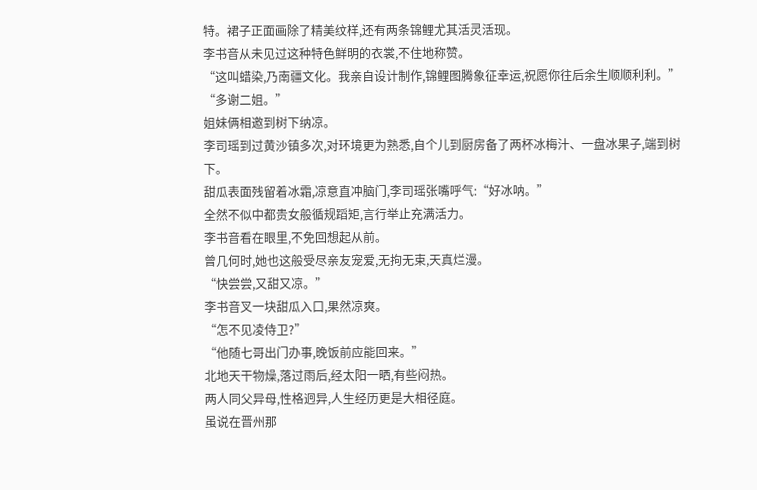特。裙子正面画除了精美纹样,还有两条锦鲤尤其活灵活现。
李书音从未见过这种特色鲜明的衣裳,不住地称赞。
“这叫蜡染,乃南疆文化。我亲自设计制作,锦鲤图腾象征幸运,祝愿你往后余生顺顺利利。”
“多谢二姐。”
姐妹俩相邀到树下纳凉。
李司瑶到过黄沙镇多次,对环境更为熟悉,自个儿到厨房备了两杯冰梅汁、一盘冰果子,端到树下。
甜瓜表面残留着冰霜,凉意直冲脑门,李司瑶张嘴呼气:“好冰呐。”
全然不似中都贵女般循规蹈矩,言行举止充满活力。
李书音看在眼里,不免回想起从前。
曾几何时,她也这般受尽亲友宠爱,无拘无束,天真烂漫。
“快尝尝,又甜又凉。”
李书音叉一块甜瓜入口,果然凉爽。
“怎不见凌侍卫?”
“他随七哥出门办事,晚饭前应能回来。”
北地天干物燥,落过雨后,经太阳一晒,有些闷热。
两人同父异母,性格迥异,人生经历更是大相径庭。
虽说在晋州那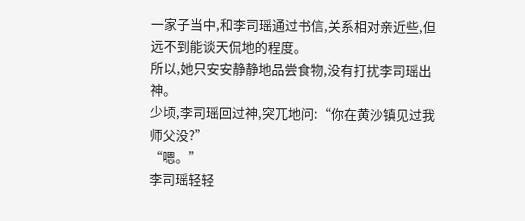一家子当中,和李司瑶通过书信,关系相对亲近些,但远不到能谈天侃地的程度。
所以,她只安安静静地品尝食物,没有打扰李司瑶出神。
少顷,李司瑶回过神,突兀地问:“你在黄沙镇见过我师父没?”
“嗯。”
李司瑶轻轻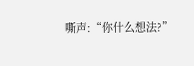嘶声:“你什么想法?”